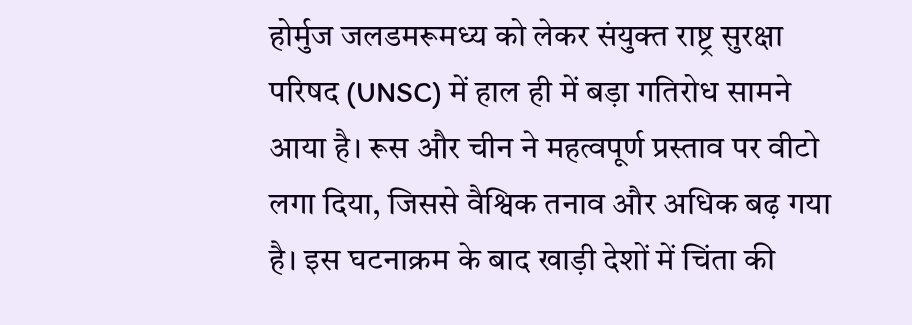होर्मुज जलडमरूमध्य को लेकर संयुक्त राष्ट्र सुरक्षा परिषद (UNSC) में हाल ही में बड़ा गतिरोध सामने आया है। रूस और चीन ने महत्वपूर्ण प्रस्ताव पर वीटो लगा दिया, जिससे वैश्विक तनाव और अधिक बढ़ गया है। इस घटनाक्रम के बाद खाड़ी देशों में चिंता की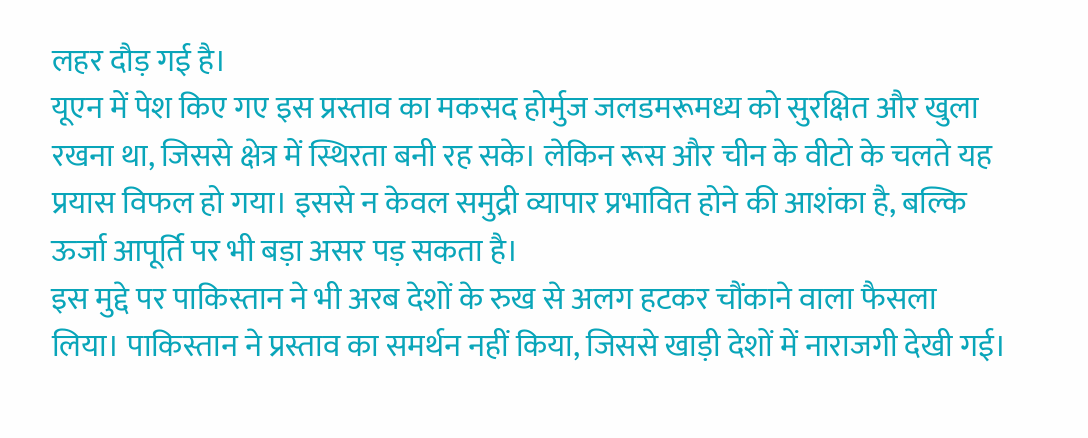लहर दौड़ गई है।
यूएन में पेश किए गए इस प्रस्ताव का मकसद होर्मुज जलडमरूमध्य को सुरक्षित और खुला रखना था, जिससे क्षेत्र में स्थिरता बनी रह सके। लेकिन रूस और चीन के वीटो के चलते यह प्रयास विफल हो गया। इससे न केवल समुद्री व्यापार प्रभावित होने की आशंका है, बल्कि ऊर्जा आपूर्ति पर भी बड़ा असर पड़ सकता है।
इस मुद्दे पर पाकिस्तान ने भी अरब देशों के रुख से अलग हटकर चौंकाने वाला फैसला लिया। पाकिस्तान ने प्रस्ताव का समर्थन नहीं किया, जिससे खाड़ी देशों में नाराजगी देखी गई।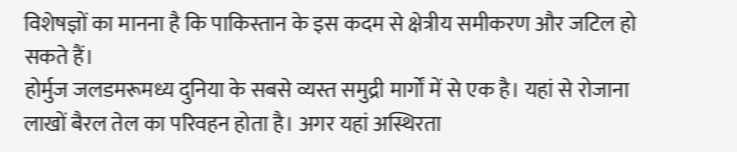विशेषज्ञों का मानना है कि पाकिस्तान के इस कदम से क्षेत्रीय समीकरण और जटिल हो सकते हैं।
होर्मुज जलडमरूमध्य दुनिया के सबसे व्यस्त समुद्री मार्गों में से एक है। यहां से रोजाना लाखों बैरल तेल का परिवहन होता है। अगर यहां अस्थिरता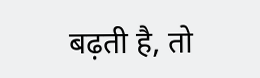बढ़ती है, तो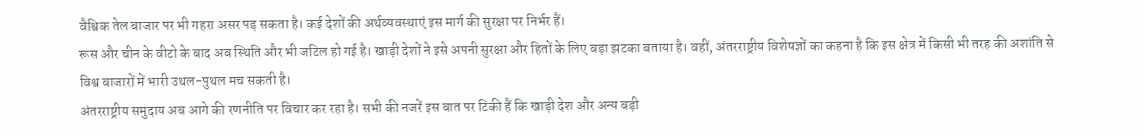वैश्विक तेल बाजार पर भी गहरा असर पड़ सकता है। कई देशों की अर्थव्यवस्थाएं इस मार्ग की सुरक्षा पर निर्भर हैं।
रूस और चीन के वीटो के बाद अब स्थिति और भी जटिल हो गई है। खाड़ी देशों ने इसे अपनी सुरक्षा और हितों के लिए बड़ा झटका बताया है। वहीं, अंतरराष्ट्रीय विशेषज्ञों का कहना है कि इस क्षेत्र में किसी भी तरह की अशांति से विश्व बाजारों में भारी उथल-पुथल मच सकती है।
अंतरराष्ट्रीय समुदाय अब आगे की रणनीति पर विचार कर रहा है। सभी की नजरें इस बात पर टिकी हैं कि खाड़ी देश और अन्य बड़ी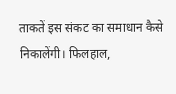ताकतें इस संकट का समाधान कैसे निकालेंगी। फिलहाल,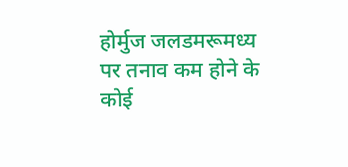होर्मुज जलडमरूमध्य पर तनाव कम होने के कोई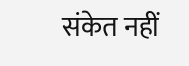संकेत नहीं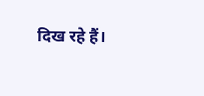दिख रहे हैं।